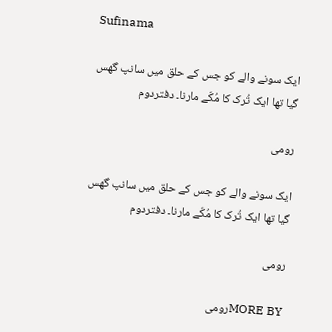Sufinama

ایک سونے والے کو جس کے حلق میں سانپ گھس گیا تھا ایک تُرک کا مُکّے مارنا۔ دفتردوم

رومی

ایک سونے والے کو جس کے حلق میں سانپ گھس گیا تھا ایک تُرک کا مُکّے مارنا۔ دفتردوم

رومی

MORE BYرومی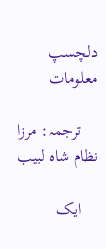دلچسپ معلومات

    ترجمہ: مرزا نظام شاہ لبیب

    ایک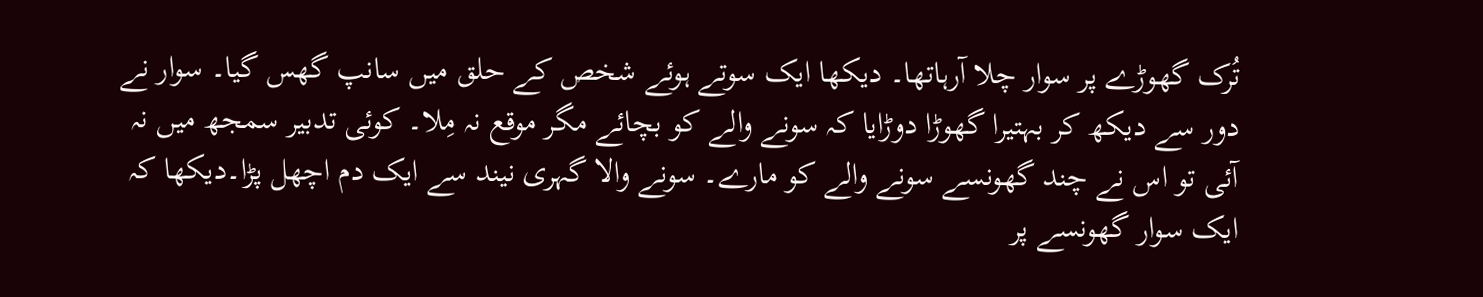تُرک گھوڑے پر سوار چلا آرہاتھا۔ دیکھا ایک سوتے ہوئے شخص کے حلق میں سانپ گھس گیا۔ سوار نے دور سے دیکھ کر بہتیرا گھوڑا دوڑایا کہ سونے والے کو بچائے مگر موقع نہ مِلا۔ کوئی تدبیر سمجھ میں نہ آئی تو اس نے چند گھونسے سونے والے کو مارے۔ سونے والا گہری نیند سے ایک دم اچھل پڑا۔دیکھا کہ ایک سوار گھونسے پر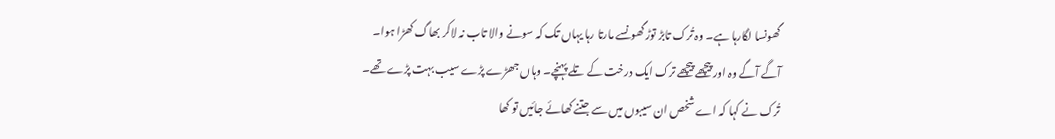گھونسا لگارہا ہے۔ وہ تُرک تابڑ توڑ گھونسے مارتا رہا یہاں تک کہ سونے والا تاب نہ لاکر بھاگ کھڑا ہوا۔ آگے آگے وہ اور پیچھے پیچھے ترک ایک درخت کے تلے پہنچے۔ وہاں جھڑے پڑے سیب بہت پڑے تھے۔ تُرک نے کہا کہ اے شخص ان سیبوں میں سے جتنے کھائے جائیں تو کھا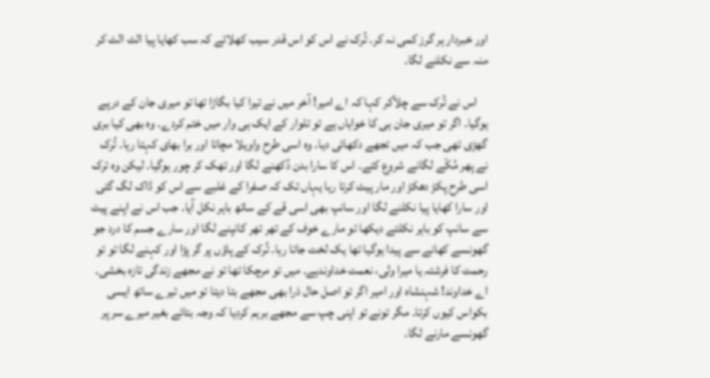اور خبردار ہر گرز کمی نہ کر۔ تُرک نے اس کو اس قدر سیب کھلائے کہ سب کھایا پیا الٹ الٹ کر منہ سے نکلنے لگا۔

    اس نے تُرک سے چلاّکر کہا کہ اے امیر! آخر میں نے تیرا کیا بگاڑا تھا تو میری جان کے درپے ہوگیا۔ اگر تو میری جان ہی کا خواہاں ہے تو تلوار کے ایک ہی وار میں ختم کردے۔ وہ بھی کیا بری گھڑی تھی جب کہ میں تجھے دکھائی دیا۔ وہ اسی طرح واویلا مچاتا اور برا بھای کہتا رہا۔ تُرک نے پھر مُکّے لگانے شروع کئے۔ اس کا سارا بدن دُکھنے لگا اور تھک کر چور ہوگیا۔ لیکن وہ ترک اسی طرح پکڑ دھکڑ اور مار پیٹ کرتا رہا یہاں تک کہ صفرا کے غلبے سے اس کو ڈاک لگ گئی اور سارا کھایا پیا نکلنے لگا اور سانپ بھی اسی قے کے ساتھ باہر نکل آیا۔ جب اس نے اپنے پیٹ سے سانپ کو باہر نکلتے دیکھا تو مارے خوف کے تھر تھر کانپنے لگا اور سارے جسم کا درد جو گھونسے کھانے سے پیدا ہوگیا تھا یک لخت جاتا رہا۔ تُرک کے پاؤں پر گر پڑا اور کہنے لگا تو تو رحمت کا فرشتہ یا میرا ولی، نعمت خداوندہے۔ میں تو مرچکا تھا تو نے مجھے زندگی تازہ بخشی۔ اے خداوند! شہنشاہ اور امیر اگر تو اصل حال ذرا بھی مجھے بتا دیتا تو میں تیرے ساتھ ایسی بکواس کیوں کرتا۔ مگر تونے تو اپنی چپ سے مجھے برہم کردیا کہ وجہ بتائے بغیر میرے سر پر گھونسے مارنے لگا۔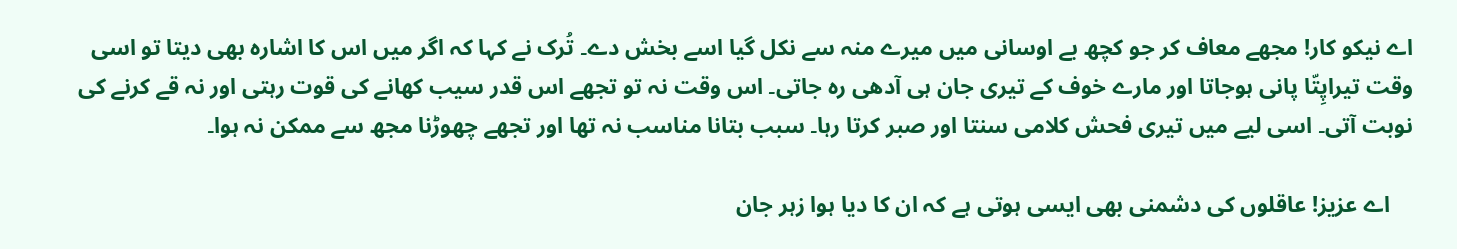اے نیکو کار! مجھے معاف کر جو کچھ بے اوسانی میں میرے منہ سے نکل گیا اسے بخش دے۔ تُرک نے کہا کہ اگر میں اس کا اشارہ بھی دیتا تو اسی وقت تیراپِتّا پانی ہوجاتا اور مارے خوف کے تیری جان ہی آدھی رہ جاتی۔ اس وقت نہ تو تجھے اس قدر سیب کھانے کی قوت رہتی اور نہ قے کرنے کی نوبت آتی۔ اسی لیے میں تیری فحش کلامی سنتا اور صبر کرتا رہا۔ سبب بتانا مناسب نہ تھا اور تجھے چھوڑنا مجھ سے ممکن نہ ہوا۔

    اے عزیز! عاقلوں کی دشمنی بھی ایسی ہوتی ہے کہ ان کا دیا ہوا زہر جان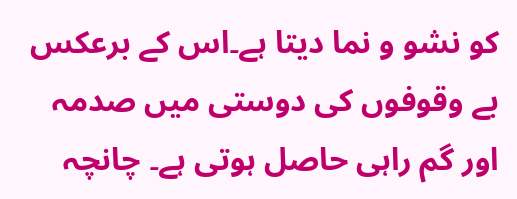کو نشو و نما دیتا ہے۔اس کے برعکس بے وقوفوں کی دوستی میں صدمہ اور گم راہی حاصل ہوتی ہے۔ چانچہ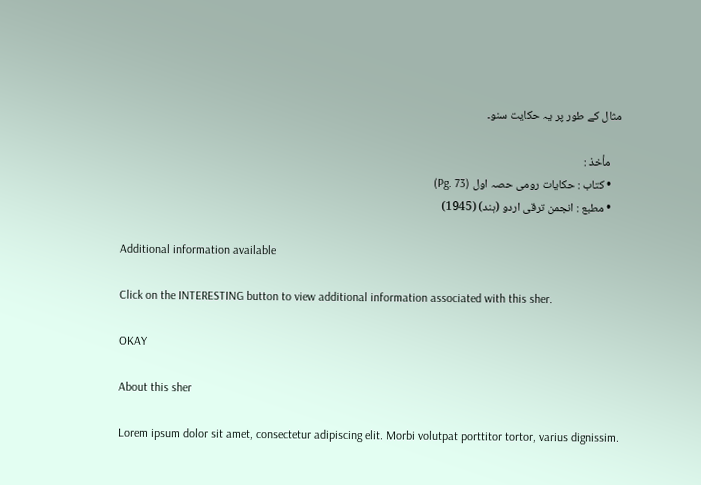مثال کے طور پر یہ حکایت سنو۔

    مأخذ :
    • کتاب : حکایات رومی حصہ اول (Pg. 73)
    • مطبع : انجمن ترقی اردو (ہند) (1945)

    Additional information available

    Click on the INTERESTING button to view additional information associated with this sher.

    OKAY

    About this sher

    Lorem ipsum dolor sit amet, consectetur adipiscing elit. Morbi volutpat porttitor tortor, varius dignissim.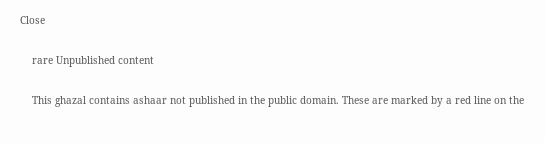Close

    rare Unpublished content

    This ghazal contains ashaar not published in the public domain. These are marked by a red line on the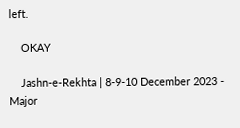left.

    OKAY

    Jashn-e-Rekhta | 8-9-10 December 2023 - Major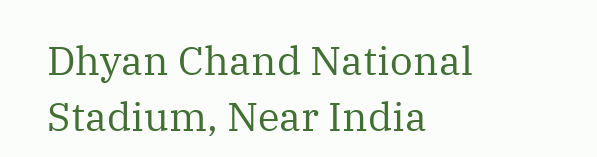Dhyan Chand National Stadium, Near India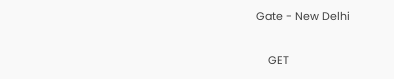Gate - New Delhi

    GET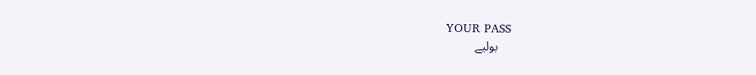YOUR PASS
    بولیے